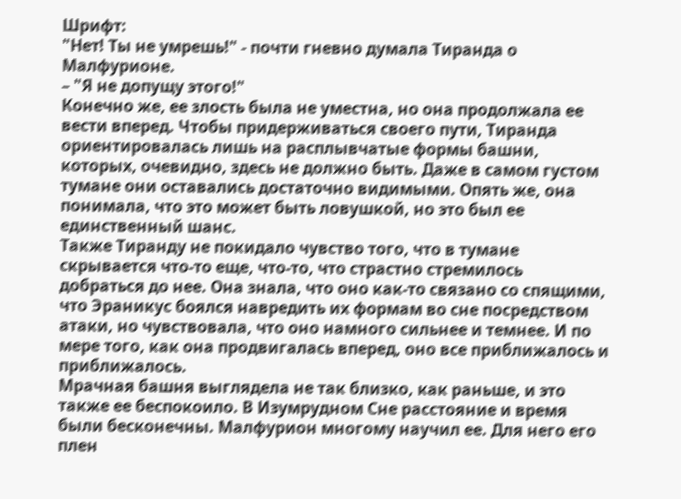Шрифт:
"Нет! Ты не умрешь!" - почти гневно думала Тиранда о Малфурионе.
– "Я не допущу этого!"
Конечно же, ее злость была не уместна, но она продолжала ее вести вперед. Чтобы придерживаться своего пути, Тиранда ориентировалась лишь на расплывчатые формы башни, которых, очевидно, здесь не должно быть. Даже в самом густом тумане они оставались достаточно видимыми. Опять же, она понимала, что это может быть ловушкой, но это был ее единственный шанс.
Также Тиранду не покидало чувство того, что в тумане скрывается что-то еще, что-то, что страстно стремилось добраться до нее. Она знала, что оно как-то связано со спящими, что Эраникус боялся навредить их формам во сне посредством атаки, но чувствовала, что оно намного сильнее и темнее. И по мере того, как она продвигалась вперед, оно все приближалось и приближалось.
Мрачная башня выглядела не так близко, как раньше, и это также ее беспокоило. В Изумрудном Сне расстояние и время были бесконечны. Малфурион многому научил ее. Для него его плен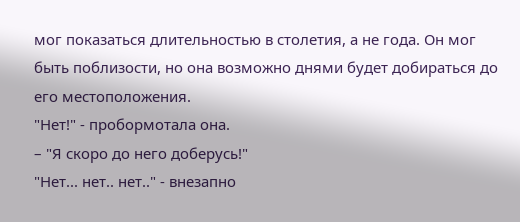мог показаться длительностью в столетия, а не года. Он мог быть поблизости, но она возможно днями будет добираться до его местоположения.
"Нет!" - пробормотала она.
– "Я скоро до него доберусь!"
"Нет... нет.. нет.." - внезапно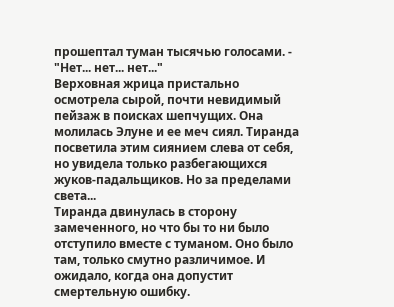прошептал туман тысячью голосами. - "Нет... нет... нет..."
Верховная жрица пристально осмотрела сырой, почти невидимый пейзаж в поисках шепчущих. Она молилась Элуне и ее меч сиял. Тиранда посветила этим сиянием слева от себя, но увидела только разбегающихся жуков-падальщиков. Но за пределами света...
Тиранда двинулась в сторону замеченного, но что бы то ни было отступило вместе с туманом. Оно было там, только смутно различимое. И ожидало, когда она допустит смертельную ошибку.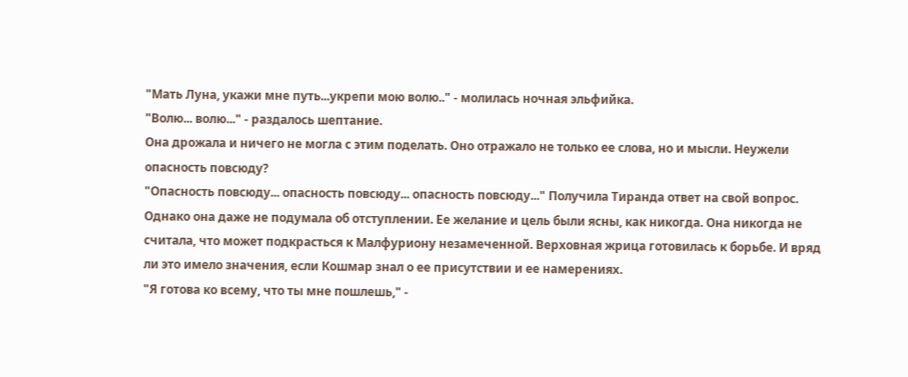"Мать Луна, укажи мне путь...укрепи мою волю.." - молилась ночная эльфийка.
"Волю... волю..." - раздалось шептание.
Она дрожала и ничего не могла с этим поделать. Оно отражало не только ее слова, но и мысли. Неужели опасность повсюду?
"Опасность повсюду... опасность повсюду... опасность повсюду..." Получила Тиранда ответ на свой вопрос. Однако она даже не подумала об отступлении. Ее желание и цель были ясны, как никогда. Она никогда не считала, что может подкрасться к Малфуриону незамеченной. Верховная жрица готовилась к борьбе. И вряд ли это имело значения, если Кошмар знал о ее присутствии и ее намерениях.
"Я готова ко всему, что ты мне пошлешь," -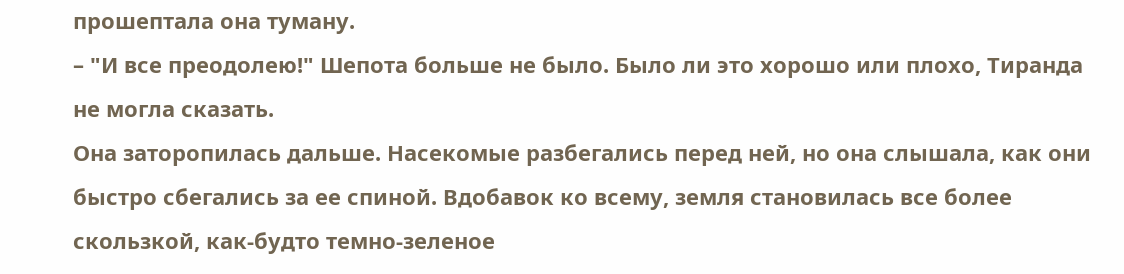прошептала она туману.
– "И все преодолею!" Шепота больше не было. Было ли это хорошо или плохо, Тиранда не могла сказать.
Она заторопилась дальше. Насекомые разбегались перед ней, но она слышала, как они быстро сбегались за ее спиной. Вдобавок ко всему, земля становилась все более скользкой, как-будто темно-зеленое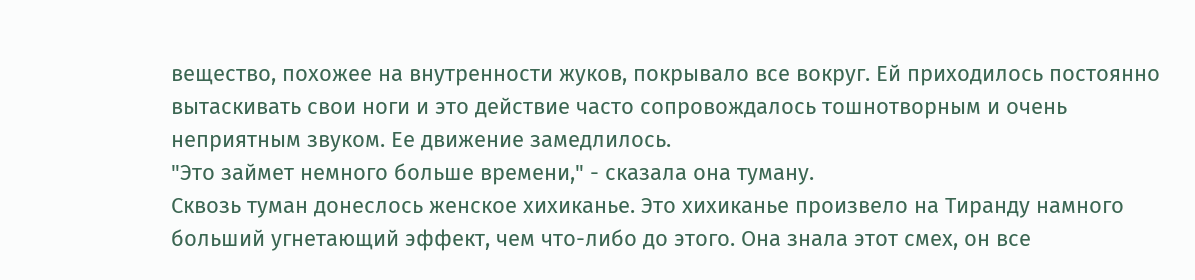вещество, похожее на внутренности жуков, покрывало все вокруг. Ей приходилось постоянно вытаскивать свои ноги и это действие часто сопровождалось тошнотворным и очень неприятным звуком. Ее движение замедлилось.
"Это займет немного больше времени," - сказала она туману.
Сквозь туман донеслось женское хихиканье. Это хихиканье произвело на Тиранду намного больший угнетающий эффект, чем что-либо до этого. Она знала этот смех, он все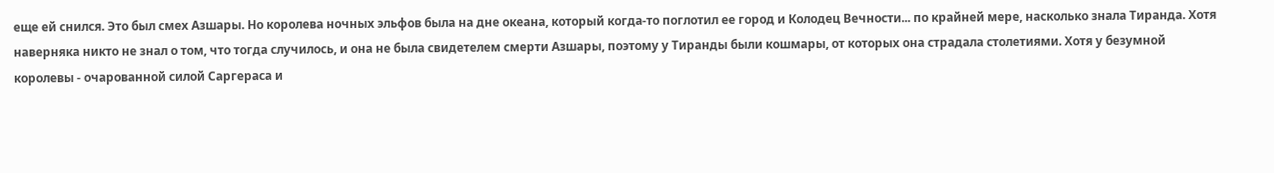еще ей снился. Это был смех Азшары. Но королева ночных эльфов была на дне океана, который когда-то поглотил ее город и Колодец Вечности... по крайней мере, насколько знала Тиранда. Хотя наверняка никто не знал о том, что тогда случилось, и она не была свидетелем смерти Азшары, поэтому у Тиранды были кошмары, от которых она страдала столетиями. Хотя у безумной королевы - очарованной силой Саргераса и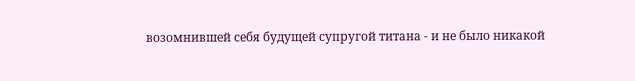возомнившей себя будущей супругой титана - и не было никакой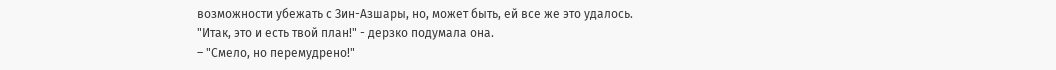возможности убежать с Зин-Азшары, но, может быть, ей все же это удалось.
"Итак, это и есть твой план!" - дерзко подумала она.
– "Смело, но перемудрено!"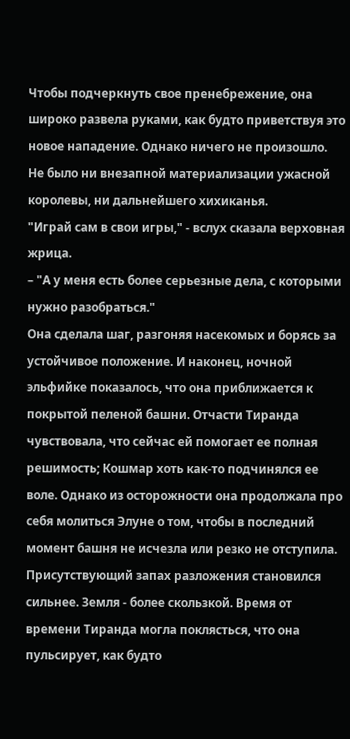Чтобы подчеркнуть свое пренебрежение, она широко развела руками, как будто приветствуя это новое нападение. Однако ничего не произошло. Не было ни внезапной материализации ужасной королевы, ни дальнейшего хихиканья.
"Играй сам в свои игры," - вслух сказала верховная жрица.
– "А у меня есть более серьезные дела, с которыми нужно разобраться."
Она сделала шаг, разгоняя насекомых и борясь за устойчивое положение. И наконец, ночной эльфийке показалось, что она приближается к покрытой пеленой башни. Отчасти Тиранда чувствовала, что сейчас ей помогает ее полная решимость; Кошмар хоть как-то подчинялся ее воле. Однако из осторожности она продолжала про себя молиться Элуне о том, чтобы в последний момент башня не исчезла или резко не отступила.
Присутствующий запах разложения становился сильнее. Земля - более скользкой. Время от времени Тиранда могла поклясться, что она пульсирует, как будто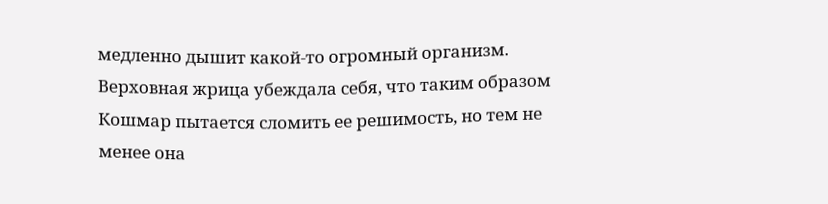медленно дышит какой-то огромный организм. Верховная жрица убеждала себя, что таким образом Кошмар пытается сломить ее решимость, но тем не менее она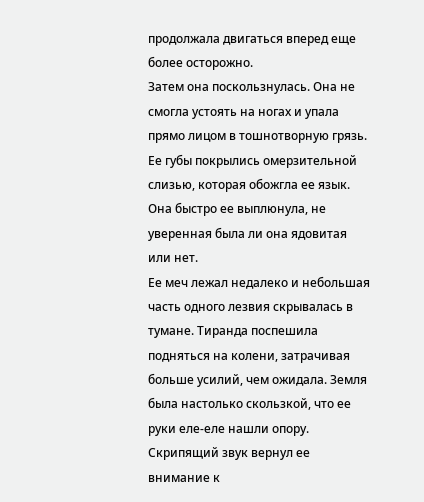продолжала двигаться вперед еще более осторожно.
Затем она поскользнулась. Она не смогла устоять на ногах и упала прямо лицом в тошнотворную грязь. Ее губы покрылись омерзительной слизью, которая обожгла ее язык. Она быстро ее выплюнула, не уверенная была ли она ядовитая или нет.
Ее меч лежал недалеко и небольшая часть одного лезвия скрывалась в тумане. Тиранда поспешила подняться на колени, затрачивая больше усилий, чем ожидала. Земля была настолько скользкой, что ее руки еле-еле нашли опору.
Скрипящий звук вернул ее внимание к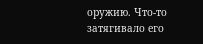оружию. Что-то затягивало его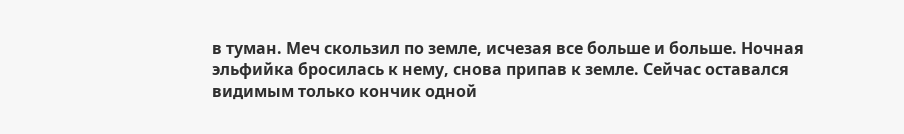в туман. Меч скользил по земле, исчезая все больше и больше. Ночная эльфийка бросилась к нему, снова припав к земле. Сейчас оставался видимым только кончик одной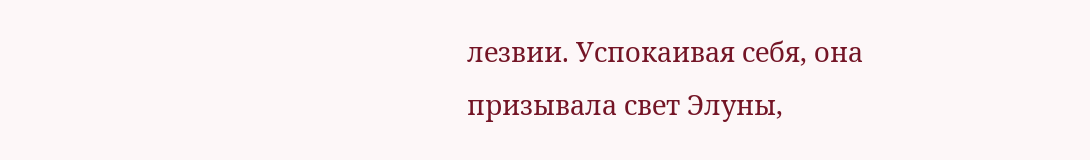лезвии. Успокаивая себя, она призывала свет Элуны,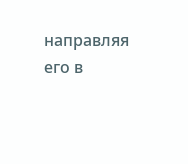направляя его в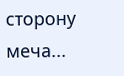сторону меча...